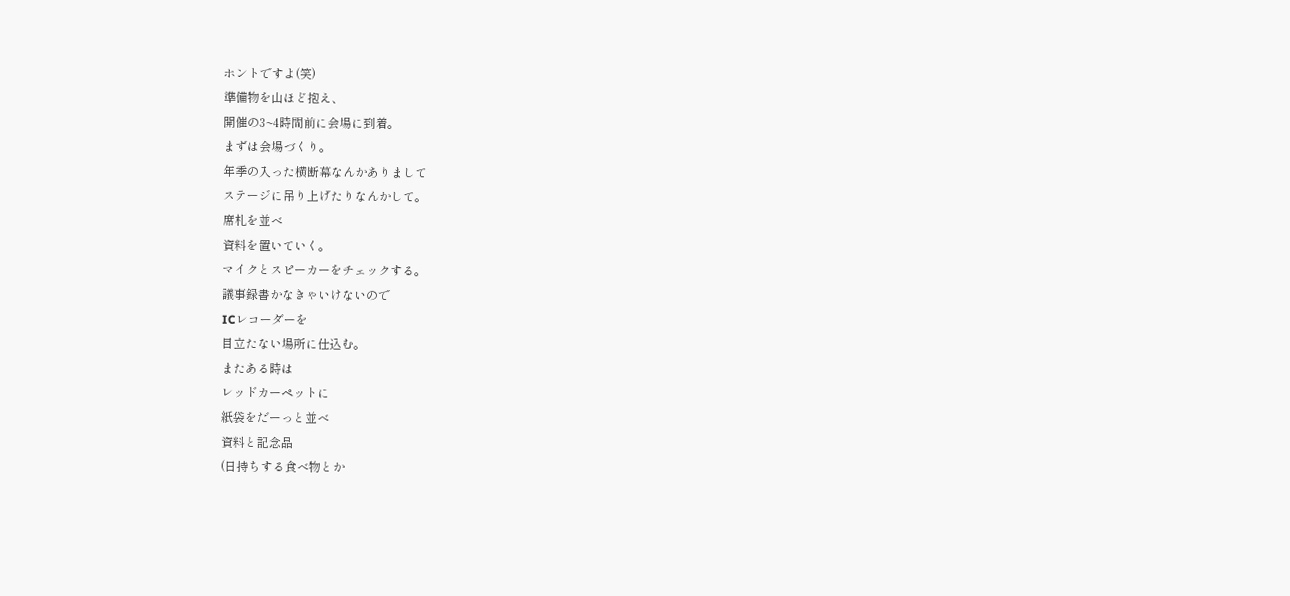ホントですよ(笑)
準備物を山ほど抱え、
開催の3~4時間前に会場に到着。
まずは会場づくり。
年季の入った横断幕なんかありまして
ステージに吊り上げたりなんかして。
席札を並べ
資料を置いていく。
マイクとスピーカーをチェックする。
議事録書かなきゃいけないので
ICレコーダーを
目立たない場所に仕込む。
またある時は
レッドカーペットに
紙袋をだーっと並べ
資料と記念品
(日持ちする食べ物とか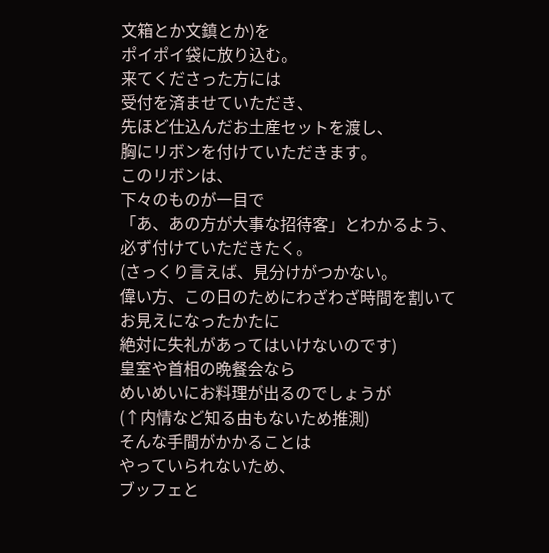文箱とか文鎮とか)を
ポイポイ袋に放り込む。
来てくださった方には
受付を済ませていただき、
先ほど仕込んだお土産セットを渡し、
胸にリボンを付けていただきます。
このリボンは、
下々のものが一目で
「あ、あの方が大事な招待客」とわかるよう、
必ず付けていただきたく。
(さっくり言えば、見分けがつかない。
偉い方、この日のためにわざわざ時間を割いて
お見えになったかたに
絶対に失礼があってはいけないのです)
皇室や首相の晩餐会なら
めいめいにお料理が出るのでしょうが
(↑内情など知る由もないため推測)
そんな手間がかかることは
やっていられないため、
ブッフェと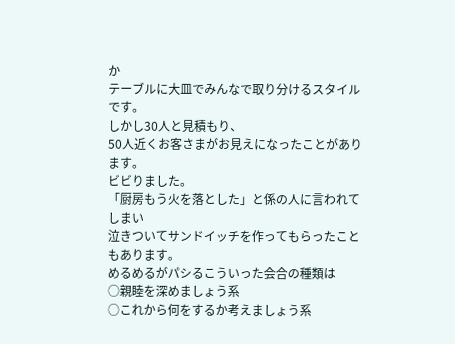か
テーブルに大皿でみんなで取り分けるスタイルです。
しかし30人と見積もり、
50人近くお客さまがお見えになったことがあります。
ビビりました。
「厨房もう火を落とした」と係の人に言われてしまい
泣きついてサンドイッチを作ってもらったこともあります。
めるめるがパシるこういった会合の種類は
○親睦を深めましょう系
○これから何をするか考えましょう系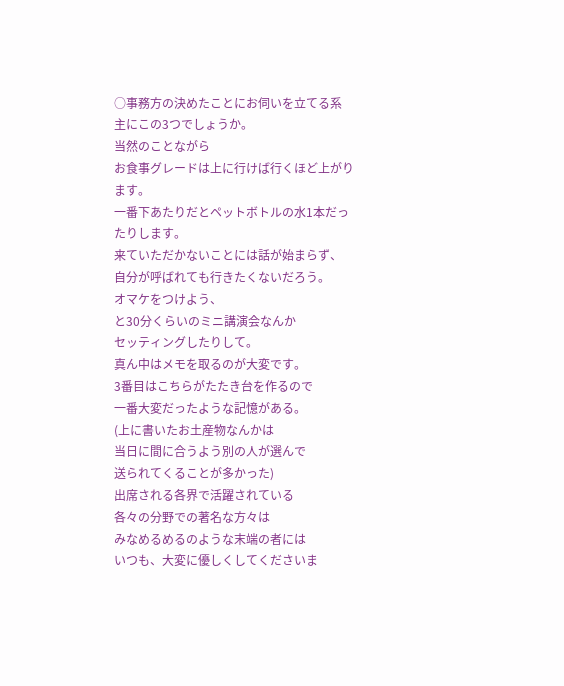○事務方の決めたことにお伺いを立てる系
主にこの3つでしょうか。
当然のことながら
お食事グレードは上に行けば行くほど上がります。
一番下あたりだとペットボトルの水1本だったりします。
来ていただかないことには話が始まらず、
自分が呼ばれても行きたくないだろう。
オマケをつけよう、
と30分くらいのミニ講演会なんか
セッティングしたりして。
真ん中はメモを取るのが大変です。
3番目はこちらがたたき台を作るので
一番大変だったような記憶がある。
(上に書いたお土産物なんかは
当日に間に合うよう別の人が選んで
送られてくることが多かった)
出席される各界で活躍されている
各々の分野での著名な方々は
みなめるめるのような末端の者には
いつも、大変に優しくしてくださいま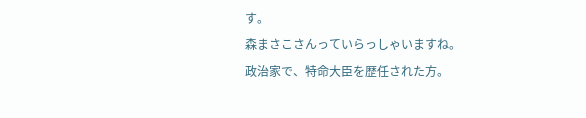す。
森まさこさんっていらっしゃいますね。
政治家で、特命大臣を歴任された方。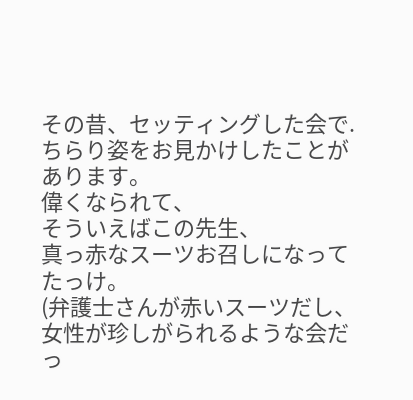その昔、セッティングした会で.
ちらり姿をお見かけしたことがあります。
偉くなられて、
そういえばこの先生、
真っ赤なスーツお召しになってたっけ。
(弁護士さんが赤いスーツだし、
女性が珍しがられるような会だっ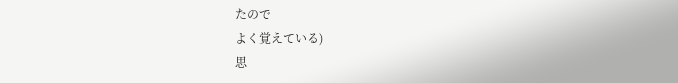たので
よく覚えている)
思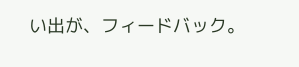い出が、フィードバック。